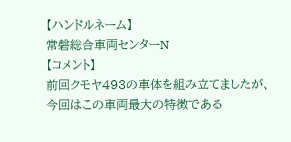【ハンドルネーム】
常磐総合車両センターN
【コメント】
前回クモヤ493の車体を組み立てましたが、今回はこの車両最大の特徴である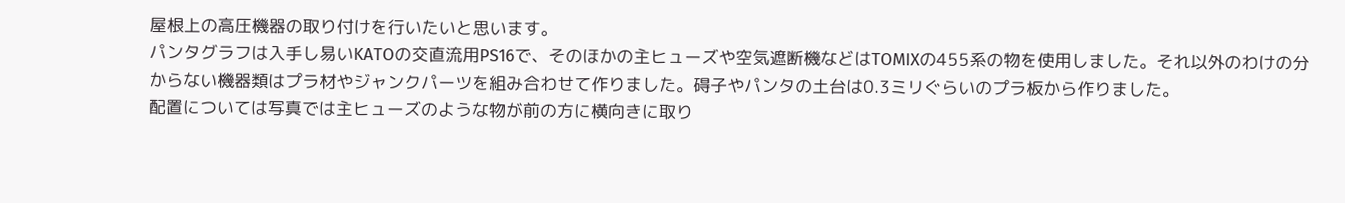屋根上の高圧機器の取り付けを行いたいと思います。
パンタグラフは入手し易いKATOの交直流用PS16で、そのほかの主ヒューズや空気遮断機などはTOMIXの455系の物を使用しました。それ以外のわけの分からない機器類はプラ材やジャンクパーツを組み合わせて作りました。碍子やパンタの土台は0.3ミリぐらいのプラ板から作りました。
配置については写真では主ヒューズのような物が前の方に横向きに取り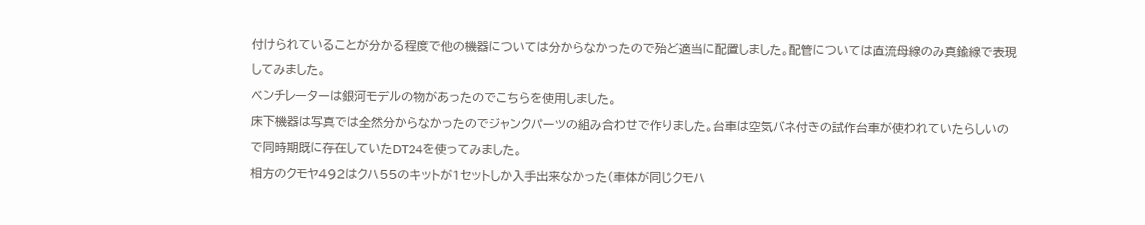付けられていることが分かる程度で他の機器については分からなかったので殆ど適当に配置しました。配管については直流母線のみ真鍮線で表現してみました。
ベンチレーターは銀河モデルの物があったのでこちらを使用しました。
床下機器は写真では全然分からなかったのでジャンクパーツの組み合わせで作りました。台車は空気バネ付きの試作台車が使われていたらしいので同時期既に存在していたDT24を使ってみました。
相方のクモヤ492はクハ55のキットが1セットしか入手出来なかった(車体が同じクモハ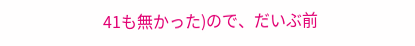41も無かった)ので、だいぶ前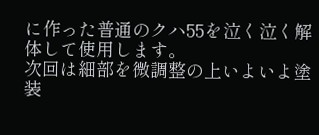に作った普通のクハ55を泣く泣く解体して使用します。
次回は細部を微調整の上いよいよ塗装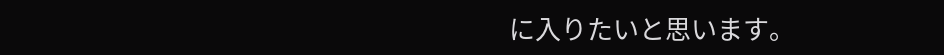に入りたいと思います。